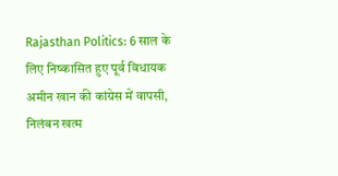Rajasthan Politics: 6 साल के लिए निष्कासित हुए पूर्व विधायक अमीन खान की कांग्रेस में वापसी, निलंबन खत्म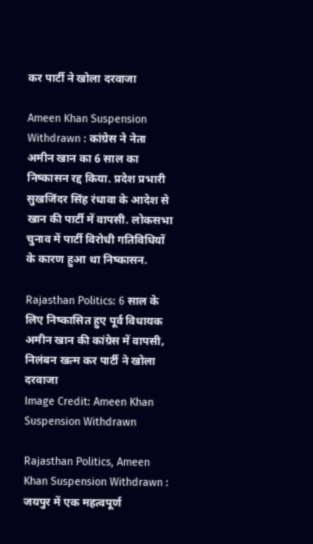कर पार्टी ने खोला दरवाजा

Ameen Khan Suspension Withdrawn : कांग्रेस ने नेता अमीन खान का 6 साल का निष्कासन रद्द किया. प्रदेश प्रभारी सुखजिंदर सिंह रंधावा के आदेश से खान की पार्टी में वापसी. लोकसभा चुनाव में पार्टी विरोधी गतिविधियों के कारण हुआ था निष्कासन.

Rajasthan Politics: 6 साल के लिए निष्कासित हुए पूर्व विधायक अमीन खान की कांग्रेस में वापसी, निलंबन खत्म कर पार्टी ने खोला दरवाजा
Image Credit: Ameen Khan Suspension Withdrawn

Rajasthan Politics, Ameen Khan Suspension Withdrawn : जयपुर में एक महत्वपूर्ण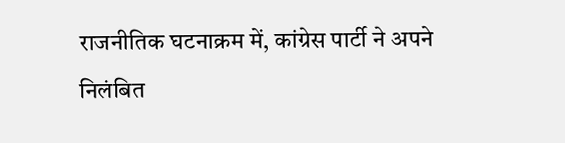राजनीतिक घटनाक्रम में, कांग्रेस पार्टी ने अपने निलंबित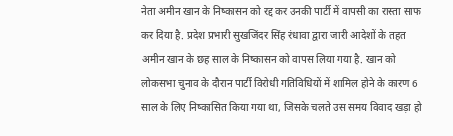नेता अमीन खान के निष्कासन को रद्द कर उनकी पार्टी में वापसी का रास्ता साफ कर दिया है. प्रदेश प्रभारी सुखजिंदर सिंह रंधावा द्वारा जारी आदेशों के तहत अमीन खान के छह साल के निष्कासन को वापस लिया गया है. खान को लोकसभा चुनाव के दौरान पार्टी विरोधी गतिविधियों में शामिल होने के कारण 6 साल के लिए निष्कासित किया गया था, जिसके चलते उस समय विवाद खड़ा हो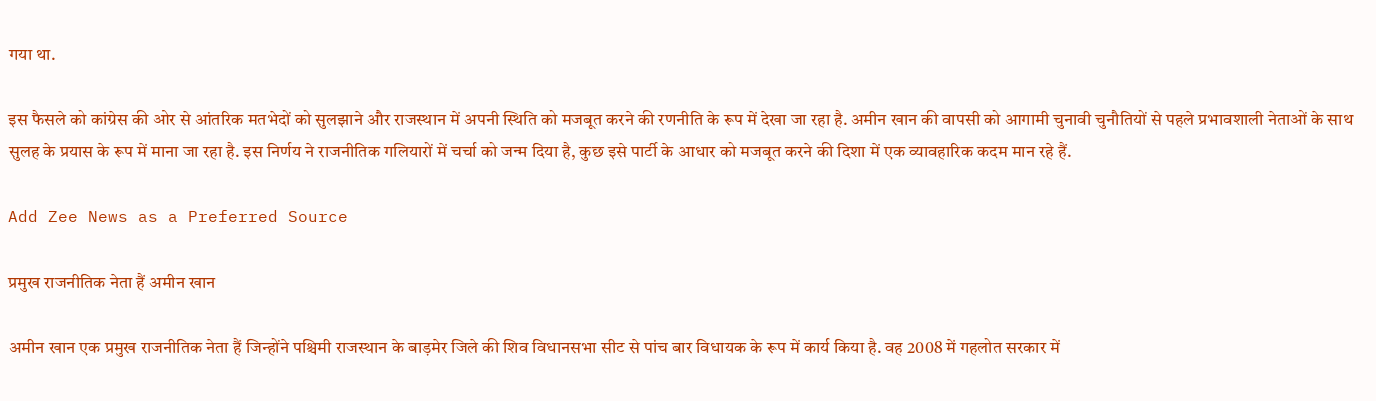गया था.

इस फैसले को कांग्रेस की ओर से आंतरिक मतभेदों को सुलझाने और राजस्थान में अपनी स्थिति को मजबूत करने की रणनीति के रूप में देखा जा रहा है. अमीन खान की वापसी को आगामी चुनावी चुनौतियों से पहले प्रभावशाली नेताओं के साथ सुलह के प्रयास के रूप में माना जा रहा है. इस निर्णय ने राजनीतिक गलियारों में चर्चा को जन्म दिया है, कुछ इसे पार्टी के आधार को मजबूत करने की दिशा में एक व्यावहारिक कदम मान रहे हैं.

Add Zee News as a Preferred Source

प्रमुख राजनीतिक नेता हैं अमीन खान

अमीन खान एक प्रमुख राजनीतिक नेता हैं जिन्होंने पश्चिमी राजस्थान के बाड़मेर जिले की शिव विधानसभा सीट से पांच बार विधायक के रूप में कार्य किया है. वह 2008 में गहलोत सरकार में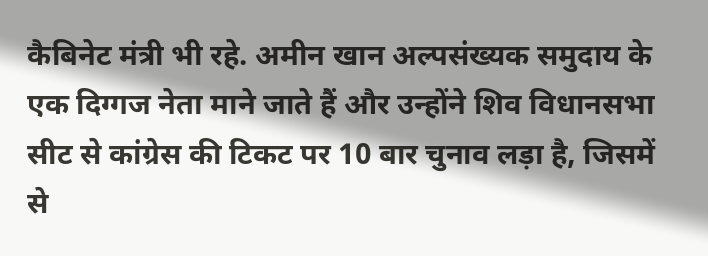कैबिनेट मंत्री भी रहे. अमीन खान अल्पसंख्यक समुदाय के एक दिग्गज नेता माने जाते हैं और उन्होंने शिव विधानसभा सीट से कांग्रेस की टिकट पर 10 बार चुनाव लड़ा है, जिसमें से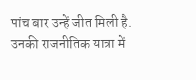पांच बार उन्हें जीत मिली है. उनकी राजनीतिक यात्रा में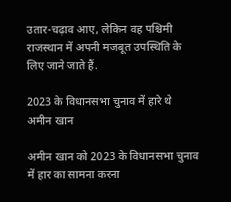उतार-चढ़ाव आए, लेकिन वह पश्चिमी राजस्थान में अपनी मजबूत उपस्थिति के लिए जाने जाते हैं.

2023 के विधानसभा चुनाव में हारे थे अमीन खान

अमीन खान को 2023 के विधानसभा चुनाव में हार का सामना करना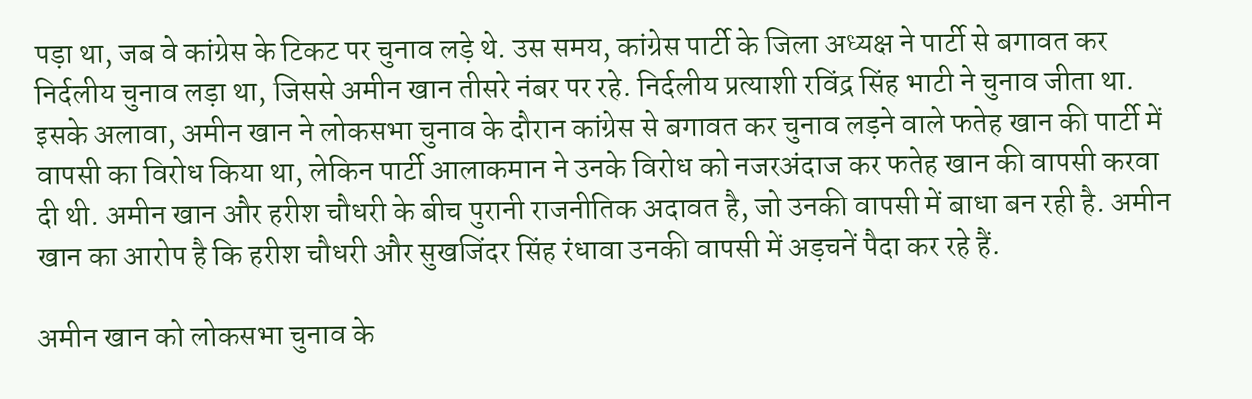पड़ा था, जब वे कांग्रेस के टिकट पर चुनाव लड़े थे. उस समय, कांग्रेस पार्टी के जिला अध्यक्ष ने पार्टी से बगावत कर निर्दलीय चुनाव लड़ा था, जिससे अमीन खान तीसरे नंबर पर रहे. निर्दलीय प्रत्याशी रविंद्र सिंह भाटी ने चुनाव जीता था. इसके अलावा, अमीन खान ने लोकसभा चुनाव के दौरान कांग्रेस से बगावत कर चुनाव लड़ने वाले फतेह खान की पार्टी में वापसी का विरोध किया था, लेकिन पार्टी आलाकमान ने उनके विरोध को नजरअंदाज कर फतेह खान की वापसी करवा दी थी. अमीन खान और हरीश चौधरी के बीच पुरानी राजनीतिक अदावत है, जो उनकी वापसी में बाधा बन रही है. अमीन खान का आरोप है कि हरीश चौधरी और सुखजिंदर सिंह रंधावा उनकी वापसी में अड़चनें पैदा कर रहे हैं.

अमीन खान को लोकसभा चुनाव के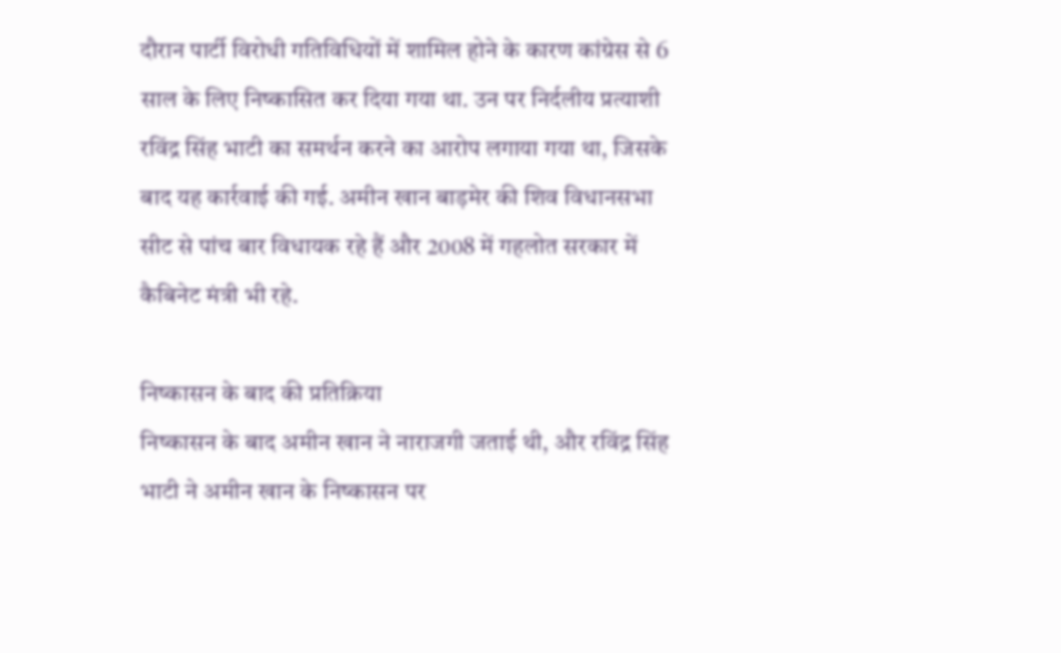दौरान पार्टी विरोधी गतिविधियों में शामिल होने के कारण कांग्रेस से 6 साल के लिए निष्कासित कर दिया गया था. उन पर निर्दलीय प्रत्याशी रविंद्र सिंह भाटी का समर्थन करने का आरोप लगाया गया था, जिसके बाद यह कार्रवाई की गई. अमीन खान बाड़मेर की शिव विधानसभा सीट से पांच बार विधायक रहे हैं और 2008 में गहलोत सरकार में कैबिनेट मंत्री भी रहे.

निष्कासन के बाद की प्रतिक्रिया
निष्कासन के बाद अमीन खान ने नाराजगी जताई थी, और रविंद्र सिंह भाटी ने अमीन खान के निष्कासन पर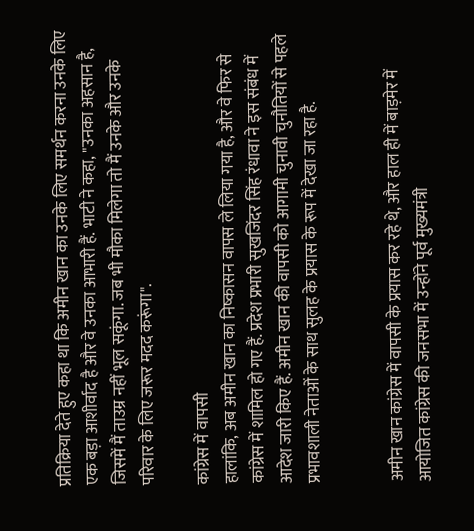प्रतिक्रिया देते हुए कहा था कि अमीन खान का उनके लिए समर्थन करना उनके लिए एक बड़ा आशीर्वाद है और वे उनका आभारी हैं. भाटी ने कहा, "उनका अहसान है, जिसमें मैं ताउम्र नहीं भूल सकूंगा. जब भी मौका मिलेगा तो मैं उनके और उनके परिवार के लिए जरूर मदद करूंगा".

कांग्रेस में वापसी
हालांकि, अब अमीन खान का निष्कासन वापस ले लिया गया है, और वे फिर से कांग्रेस में शामिल हो गए हैं. प्रदेश प्रभारी सुखजिंदर सिंह रंधावा ने इस संबंध में आदेश जारी किए हैं. अमीन खान की वापसी को आगामी चुनावी चुनौतियों से पहले प्रभावशाली नेताओं के साथ सुलह के प्रयास के रूप में देखा जा रहा है.


अमीन खान कांग्रेस में वापसी के प्रयास कर रहे थे, और हाल ही में बाड़मेर में आयोजित कांग्रेस की जनसभा में उन्होंने पूर्व मुख्यमंत्री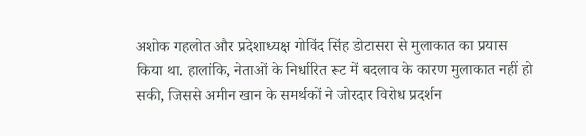अशोक गहलोत और प्रदेशाध्यक्ष गोविंद सिंह डोटासरा से मुलाकात का प्रयास किया था. हालांकि, नेताओं के निर्धारित रूट में बदलाव के कारण मुलाकात नहीं हो सकी, जिससे अमीन खान के समर्थकों ने जोरदार विरोध प्रदर्शन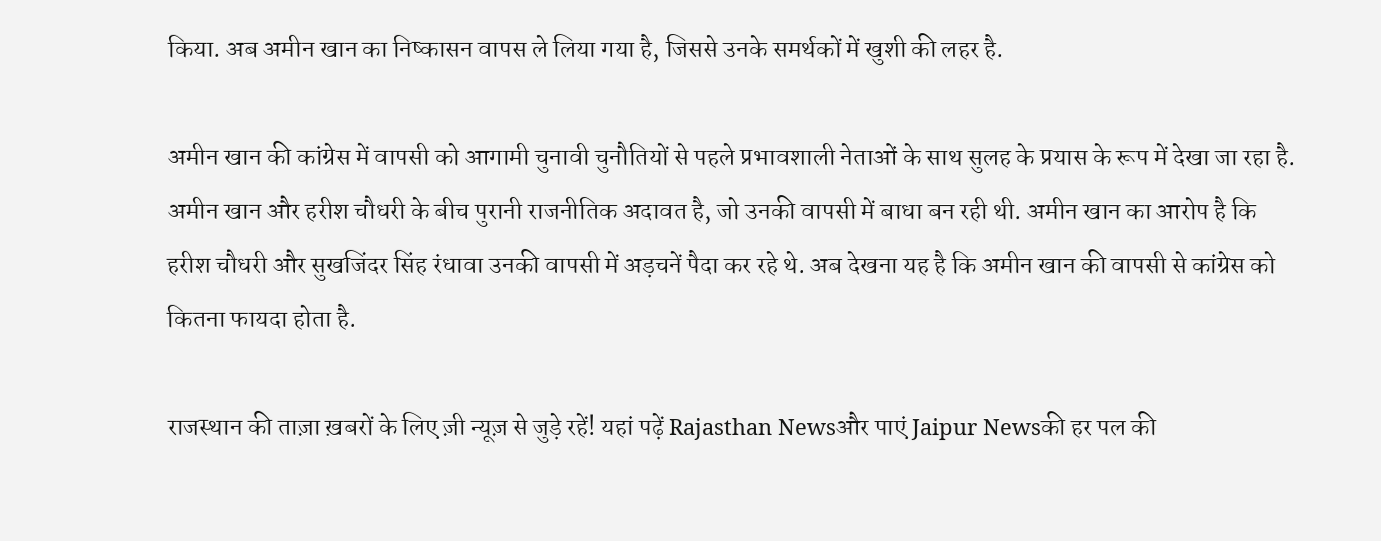किया. अब अमीन खान का निष्कासन वापस ले लिया गया है, जिससे उनके समर्थकों में खुशी की लहर है.

अमीन खान की कांग्रेस में वापसी को आगामी चुनावी चुनौतियों से पहले प्रभावशाली नेताओं के साथ सुलह के प्रयास के रूप में देखा जा रहा है. अमीन खान और हरीश चौधरी के बीच पुरानी राजनीतिक अदावत है, जो उनकी वापसी में बाधा बन रही थी. अमीन खान का आरोप है कि हरीश चौधरी और सुखजिंदर सिंह रंधावा उनकी वापसी में अड़चनें पैदा कर रहे थे. अब देखना यह है कि अमीन खान की वापसी से कांग्रेस को कितना फायदा होता है.

राजस्थान की ताज़ा ख़बरों के लिए ज़ी न्यूज़ से जुड़े रहें! यहां पढ़ें Rajasthan Newsऔर पाएं Jaipur Newsकी हर पल की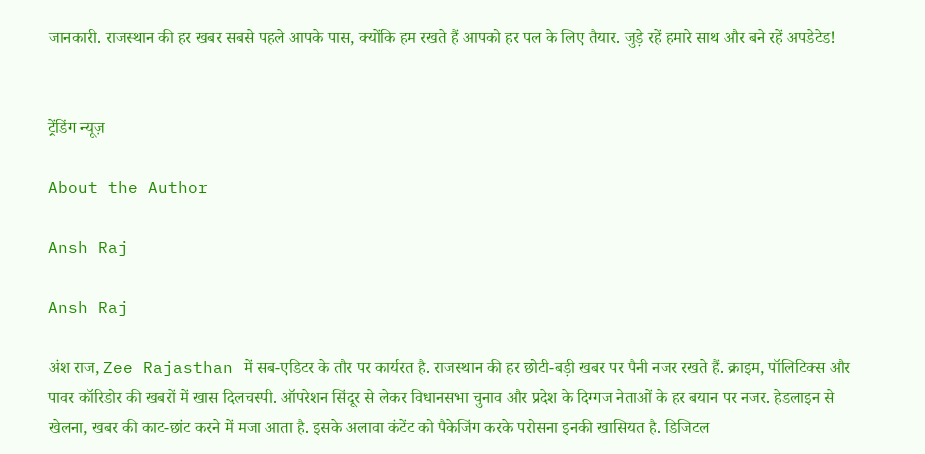जानकारी. राजस्थान की हर खबर सबसे पहले आपके पास, क्योंकि हम रखते हैं आपको हर पल के लिए तैयार. जुड़े रहें हमारे साथ और बने रहें अपडेटेड!


ट्रेंडिंग न्यूज़

About the Author

Ansh Raj

Ansh Raj

अंश राज, Zee Rajasthan में सब-एडिटर के तौर पर कार्यरत है. राजस्थान की हर छोटी-बड़ी खबर पर पैनी नजर रखते हैं. क्राइम, पॉलिटिक्स और पावर कॉरिडोर की खबरों में खास दिलचस्पी. ऑपरेशन सिंदूर से लेकर विधानसभा चुनाव और प्रदेश के दिग्गज नेताओं के हर बयान पर नजर. हेडलाइन से खेलना, खबर की काट-छांट करने में मजा आता है. इसके अलावा कंटेंट को पैकेजिंग करके परोसना इनकी खासियत है. डिजिटल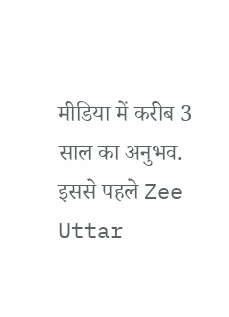मीडिया में करीब 3 साल का अनुभव. इससे पहले Zee Uttar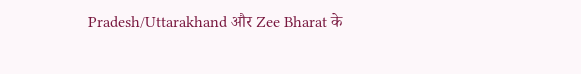Pradesh/Uttarakhand और Zee Bharat के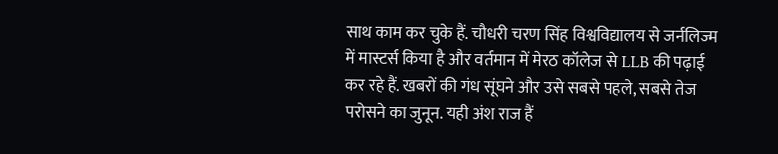साथ काम कर चुके हैं. चौधरी चरण सिंह विश्वविद्यालय से जर्नलिज्म में मास्टर्स किया है और वर्तमान में मेरठ कॉलेज से LLB की पढ़ाई कर रहे हैं. खबरों की गंध सूंघने और उसे सबसे पहले, सबसे तेज परोसने का जुनून. यही अंश राज हैं